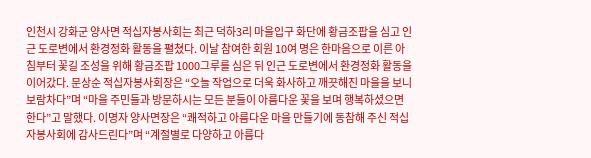인천시 강화군 양사면 적십자봉사회는 최근 덕하3리 마을입구 화단에 황금조팝을 심고 인근 도로변에서 환경정화 활동을 펼쳤다. 이날 참여한 회원 10여 명은 한마음으로 이른 아침부터 꽃길 조성을 위해 황금조팝 1000그루를 심은 뒤 인근 도로변에서 환경정화 활동을 이어갔다. 문상순 적십자봉사회장은 “오늘 작업으로 더욱 화사하고 깨끗해진 마을을 보니 보람차다”며 “마을 주민들과 방문하시는 모든 분들이 아름다운 꽃을 보며 행복하셨으면 한다”고 말했다. 이명자 양사면장은 “쾌적하고 아름다운 마을 만들기에 동참해 주신 적십자봉사회에 감사드린다”며 “계절별로 다양하고 아름다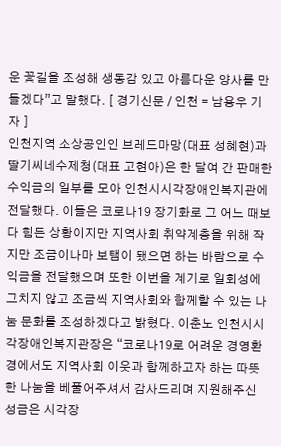운 꽃길을 조성해 생동감 있고 아름다운 양사를 만들겠다”고 말했다. [ 경기신문 / 인천 = 남용우 기자 ]
인천지역 소상공인인 브레드마망(대표 성혜현)과 딸기씨네수제청(대표 고현아)은 한 달여 간 판매한 수익금의 일부를 모아 인천시시각장애인복지관에 전달했다. 이들은 코로나19 장기화로 그 어느 때보다 힘든 상황이지만 지역사회 취약계층을 위해 작지만 조금이나마 보탬이 됐으면 하는 바람으로 수익금을 전달했으며 또한 이번을 계기로 일회성에 그치지 않고 조금씩 지역사회와 함께할 수 있는 나눔 문화를 조성하겠다고 밝혔다. 이춘노 인천시시각장애인복지관장은 “코로나19로 어려운 경영환경에서도 지역사회 이웃과 함께하고자 하는 따뜻한 나눔을 베풀어주셔서 감사드리며 지원해주신 성금은 시각장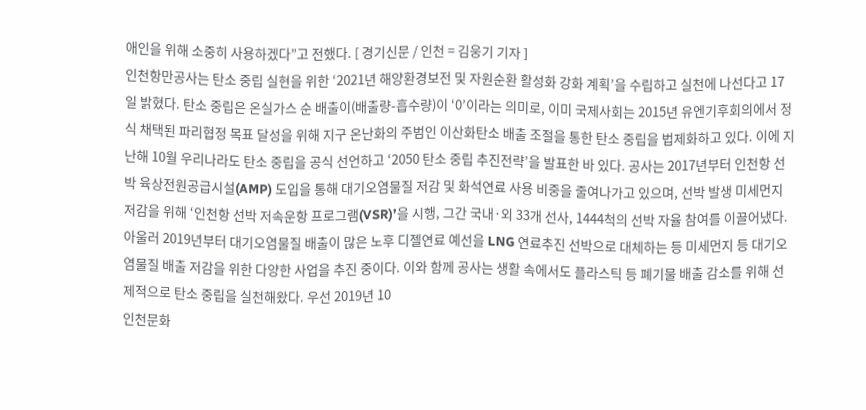애인을 위해 소중히 사용하겠다”고 전했다. [ 경기신문 / 인천 = 김웅기 기자 ]
인천항만공사는 탄소 중립 실현을 위한 ‘2021년 해양환경보전 및 자원순환 활성화 강화 계획’을 수립하고 실천에 나선다고 17일 밝혔다. 탄소 중립은 온실가스 순 배출이(배출량-흡수량)이 ‘0’이라는 의미로, 이미 국제사회는 2015년 유엔기후회의에서 정식 채택된 파리협정 목표 달성을 위해 지구 온난화의 주범인 이산화탄소 배출 조절을 통한 탄소 중립을 법제화하고 있다. 이에 지난해 10월 우리나라도 탄소 중립을 공식 선언하고 ‘2050 탄소 중립 추진전략’을 발표한 바 있다. 공사는 2017년부터 인천항 선박 육상전원공급시설(AMP) 도입을 통해 대기오염물질 저감 및 화석연료 사용 비중을 줄여나가고 있으며, 선박 발생 미세먼지 저감을 위해 ‘인천항 선박 저속운항 프로그램(VSR)’을 시행, 그간 국내·외 33개 선사, 1444척의 선박 자율 참여를 이끌어냈다. 아울러 2019년부터 대기오염물질 배출이 많은 노후 디젤연료 예선을 LNG 연료추진 선박으로 대체하는 등 미세먼지 등 대기오염물질 배출 저감을 위한 다양한 사업을 추진 중이다. 이와 함께 공사는 생활 속에서도 플라스틱 등 폐기물 배출 감소를 위해 선제적으로 탄소 중립을 실천해왔다. 우선 2019년 10
인천문화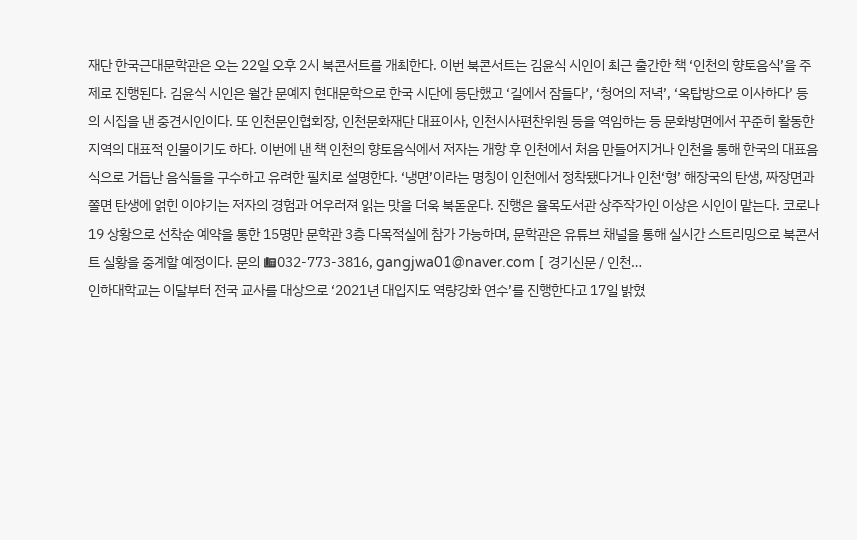재단 한국근대문학관은 오는 22일 오후 2시 북콘서트를 개최한다. 이번 북콘서트는 김윤식 시인이 최근 출간한 책 ‘인천의 향토음식’을 주제로 진행된다. 김윤식 시인은 월간 문예지 현대문학으로 한국 시단에 등단했고 ‘길에서 잠들다’, ‘청어의 저녁’, ‘옥탑방으로 이사하다’ 등의 시집을 낸 중견시인이다. 또 인천문인협회장, 인천문화재단 대표이사, 인천시사편찬위원 등을 역임하는 등 문화방면에서 꾸준히 활동한 지역의 대표적 인물이기도 하다. 이번에 낸 책 인천의 향토음식에서 저자는 개항 후 인천에서 처음 만들어지거나 인천을 통해 한국의 대표음식으로 거듭난 음식들을 구수하고 유려한 필치로 설명한다. ‘냉면’이라는 명칭이 인천에서 정착됐다거나 인천‘형’ 해장국의 탄생, 짜장면과 쫄면 탄생에 얽힌 이야기는 저자의 경험과 어우러져 읽는 맛을 더욱 북돋운다. 진행은 율목도서관 상주작가인 이상은 시인이 맡는다. 코로나19 상황으로 선착순 예약을 통한 15명만 문학관 3층 다목적실에 참가 가능하며, 문학관은 유튜브 채널을 통해 실시간 스트리밍으로 북콘서트 실황을 중계할 예정이다. 문의 ☎032-773-3816, gangjwa01@naver.com [ 경기신문 / 인천…
인하대학교는 이달부터 전국 교사를 대상으로 ‘2021년 대입지도 역량강화 연수’를 진행한다고 17일 밝혔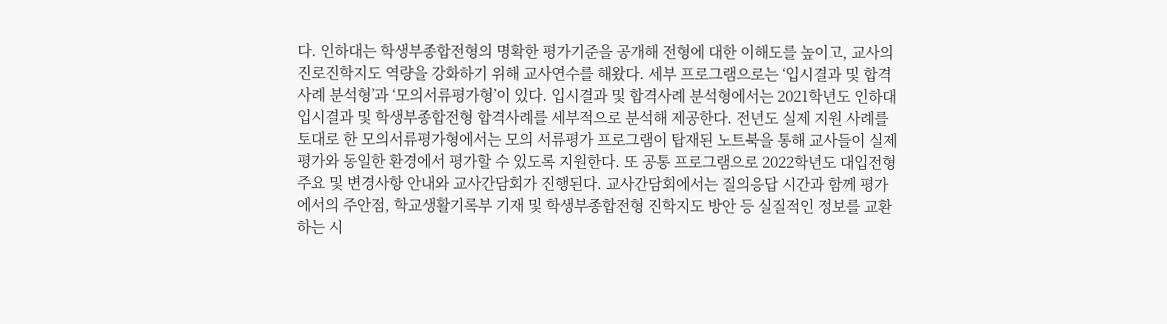다. 인하대는 학생부종합전형의 명확한 평가기준을 공개해 전형에 대한 이해도를 높이고, 교사의 진로진학지도 역량을 강화하기 위해 교사연수를 해왔다. 세부 프로그램으로는 ‘입시결과 및 합격사례 분석형’과 ‘모의서류평가형’이 있다. 입시결과 및 합격사례 분석형에서는 2021학년도 인하대 입시결과 및 학생부종합전형 합격사례를 세부적으로 분석해 제공한다. 전년도 실제 지원 사례를 토대로 한 모의서류평가형에서는 모의 서류평가 프로그램이 탑재된 노트북을 통해 교사들이 실제 평가와 동일한 환경에서 평가할 수 있도록 지원한다. 또 공통 프로그램으로 2022학년도 대입전형 주요 및 변경사항 안내와 교사간담회가 진행된다. 교사간담회에서는 질의응답 시간과 함께 평가에서의 주안점, 학교생활기록부 기재 및 학생부종합전형 진학지도 방안 등 실질적인 정보를 교환하는 시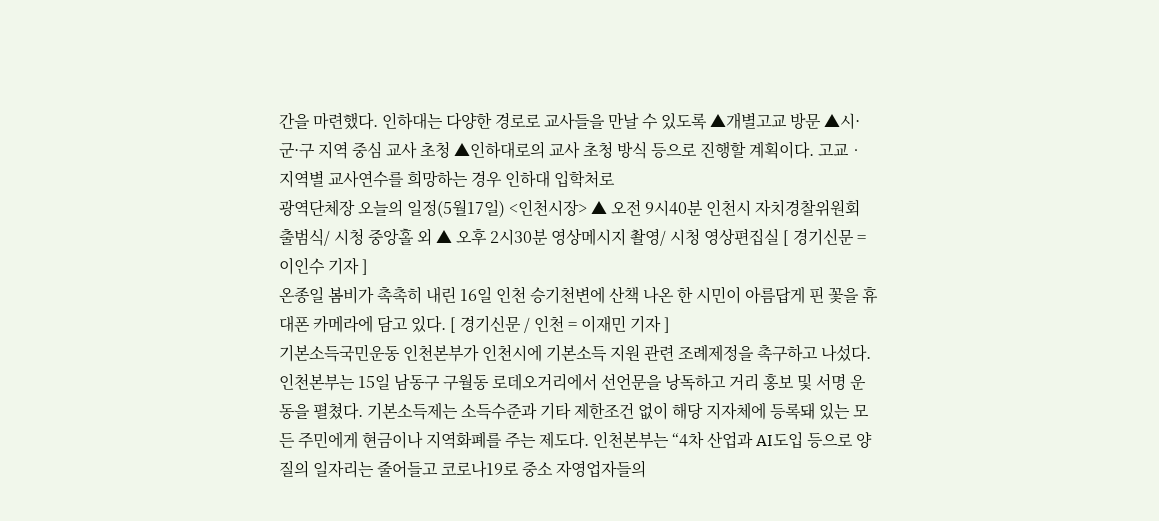간을 마련했다. 인하대는 다양한 경로로 교사들을 만날 수 있도록 ▲개별고교 방문 ▲시·군·구 지역 중심 교사 초청 ▲인하대로의 교사 초청 방식 등으로 진행할 계획이다. 고교‧지역별 교사연수를 희망하는 경우 인하대 입학처로
광역단체장 오늘의 일정(5월17일) <인천시장> ▲ 오전 9시40분 인천시 자치경찰위원회 출범식/ 시청 중앙홀 외 ▲ 오후 2시30분 영상메시지 촬영/ 시청 영상편집실 [ 경기신문 = 이인수 기자 ]
온종일 봄비가 촉촉히 내린 16일 인천 승기천변에 산책 나온 한 시민이 아름답게 핀 꽃을 휴대폰 카메라에 담고 있다. [ 경기신문 / 인천 = 이재민 기자 ]
기본소득국민운동 인천본부가 인천시에 기본소득 지원 관련 조례제정을 촉구하고 나섰다. 인천본부는 15일 남동구 구월동 로데오거리에서 선언문을 낭독하고 거리 홍보 및 서명 운동을 펼쳤다. 기본소득제는 소득수준과 기타 제한조건 없이 해당 지자체에 등록돼 있는 모든 주민에게 현금이나 지역화폐를 주는 제도다. 인천본부는 “4차 산업과 AI도입 등으로 양질의 일자리는 줄어들고 코로나19로 중소 자영업자들의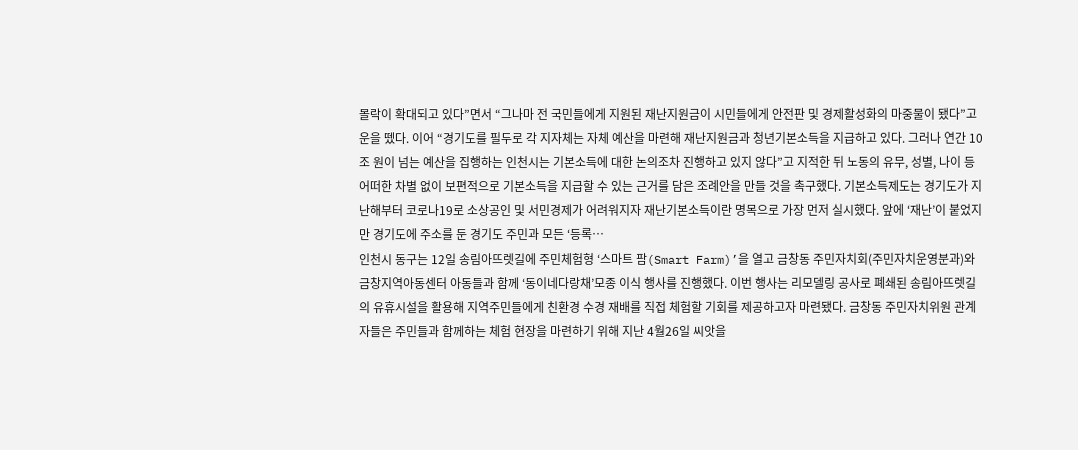몰락이 확대되고 있다”면서 “그나마 전 국민들에게 지원된 재난지원금이 시민들에게 안전판 및 경제활성화의 마중물이 됐다”고 운을 뗐다. 이어 “경기도를 필두로 각 지자체는 자체 예산을 마련해 재난지원금과 청년기본소득을 지급하고 있다. 그러나 연간 10조 원이 넘는 예산을 집행하는 인천시는 기본소득에 대한 논의조차 진행하고 있지 않다”고 지적한 뒤 노동의 유무, 성별, 나이 등 어떠한 차별 없이 보편적으로 기본소득을 지급할 수 있는 근거를 담은 조례안을 만들 것을 촉구했다. 기본소득제도는 경기도가 지난해부터 코로나19로 소상공인 및 서민경제가 어려워지자 재난기본소득이란 명목으로 가장 먼저 실시했다. 앞에 ‘재난’이 붙었지만 경기도에 주소를 둔 경기도 주민과 모든 ‘등록…
인천시 동구는 12일 송림아뜨렛길에 주민체험형 ‘스마트 팜(Smart Farm)’을 열고 금창동 주민자치회(주민자치운영분과)와 금창지역아동센터 아동들과 함께 ‘동이네다랑채’모종 이식 행사를 진행했다. 이번 행사는 리모델링 공사로 폐쇄된 송림아뜨렛길의 유휴시설을 활용해 지역주민들에게 친환경 수경 재배를 직접 체험할 기회를 제공하고자 마련됐다. 금창동 주민자치위원 관계자들은 주민들과 함께하는 체험 현장을 마련하기 위해 지난 4월26일 씨앗을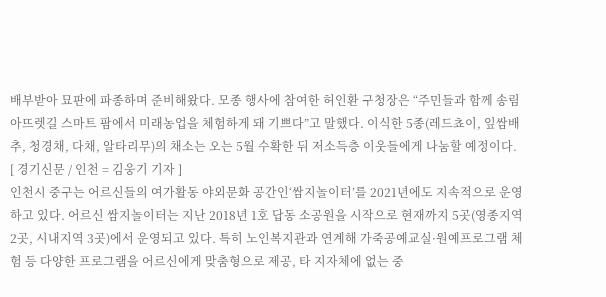배부받아 묘판에 파종하며 준비해왔다. 모종 행사에 참여한 허인환 구청장은 “주민들과 함께 송림아뜨렛길 스마트 팜에서 미래농업을 체험하게 돼 기쁘다”고 말했다. 이식한 5종(레드쵸이, 잎쌈배추, 청경채, 다채, 알타리무)의 채소는 오는 5월 수확한 뒤 저소득층 이웃들에게 나눔할 예정이다. [ 경기신문 / 인천 = 김웅기 기자 ]
인천시 중구는 어르신들의 여가활동 야외문화 공간인‘쌈지놀이터’를 2021년에도 지속적으로 운영하고 있다. 어르신 쌈지놀이터는 지난 2018년 1호 답동 소공원을 시작으로 현재까지 5곳(영종지역 2곳, 시내지역 3곳)에서 운영되고 있다. 특히 노인복지관과 연계해 가죽공예교실·원예프로그램 체험 등 다양한 프로그램을 어르신에게 맞춤형으로 제공, 타 지자체에 없는 중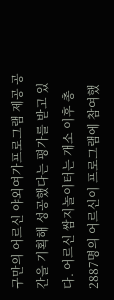구만의 어르신 야외여가프로그램 제공 공간을 기획해 성공했다는 평가를 받고 있다. 어르신 쌈지놀이터는 개소 이후 총 2887명의 어르신이 프로그램에 참여했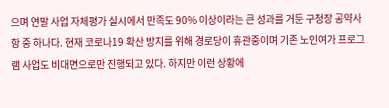으며 연말 사업 자체평가 실시에서 만족도 90% 이상이라는 큰 성과를 거둔 구청장 공약사항 중 하나다. 현재 코로나19 확산 방지를 위해 경로당이 휴관중이며 기존 노인여가 프로그램 사업도 비대면으로만 진행되고 있다. 하지만 이런 상황에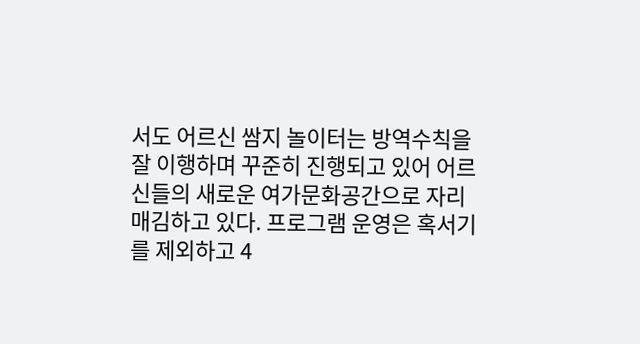서도 어르신 쌈지 놀이터는 방역수칙을 잘 이행하며 꾸준히 진행되고 있어 어르신들의 새로운 여가문화공간으로 자리매김하고 있다. 프로그램 운영은 혹서기를 제외하고 4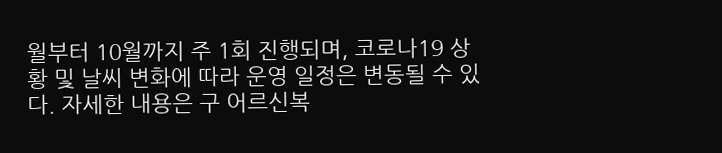월부터 10월까지 주 1회 진행되며, 코로나19 상황 및 날씨 변화에 따라 운영 일정은 변동될 수 있다. 자세한 내용은 구 어르신복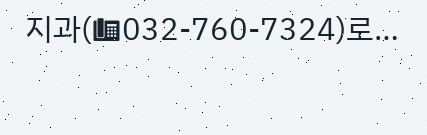지과(☎032-760-7324)로…